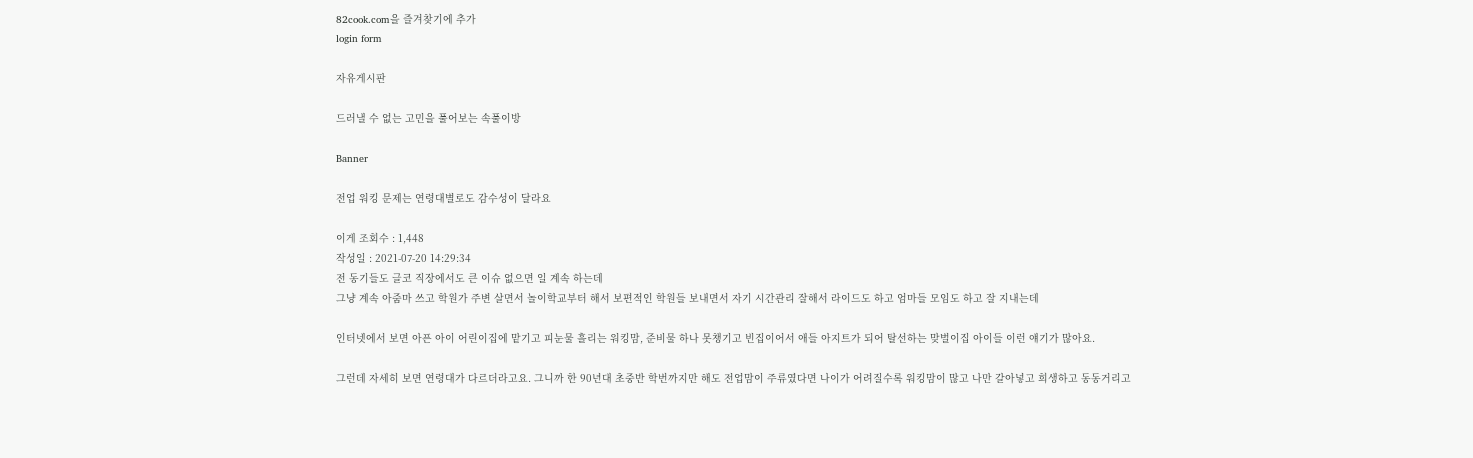82cook.com을 즐겨찾기에 추가
login form

자유게시판

드러낼 수 없는 고민을 풀어보는 속풀이방

Banner

전업 워킹 문제는 연령대별로도 감수성이 달라요

이게 조회수 : 1,448
작성일 : 2021-07-20 14:29:34
전 동기들도 글코 직장에서도 큰 이슈 없으면 일 계속 하는데
그냥 계속 아줌마 쓰고 학원가 주변 살면서 놀이학교부터 해서 보편적인 학원들 보내면서 자기 시간관리 잘해서 라이드도 하고 엄마들 모임도 하고 잘 지내는데

인터넷에서 보면 아픈 아이 어린이집에 맡기고 피눈물 흘리는 워킹맘, 준비물 하나 못챙기고 빈집이어서 애들 아지트가 되어 탈선하는 맞벌이집 아이들 이런 얘기가 많아요.

그런데 자세히 보면 연령대가 다르더라고요. 그니까 한 90년대 초중반 학번까지만 해도 전업맘이 주류였다면 나이가 어려질수록 워킹맘이 많고 나만 갈아넣고 희생하고 동동거리고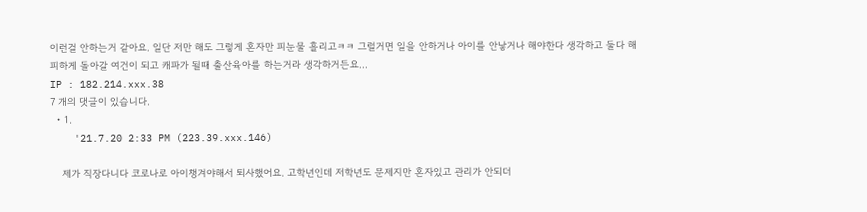이런걸 안하는거 같아요. 일단 저만 해도 그렇게 혼자만 피눈물 흘리고ㅋㅋ 그럴거면 일을 안하거나 아이를 안낳거나 해야한다 생각하고 둘다 해피하게 돌아갈 여건이 되고 캐파가 될때 출산육아를 하는거라 생각하거든요...
IP : 182.214.xxx.38
7 개의 댓글이 있습니다.
  • 1.
    '21.7.20 2:33 PM (223.39.xxx.146)

    제가 직장다니다 코로나로 아이챙겨야해서 퇴사했어요. 고학년인데 저학년도 문제지만 혼자있고 관리가 안되더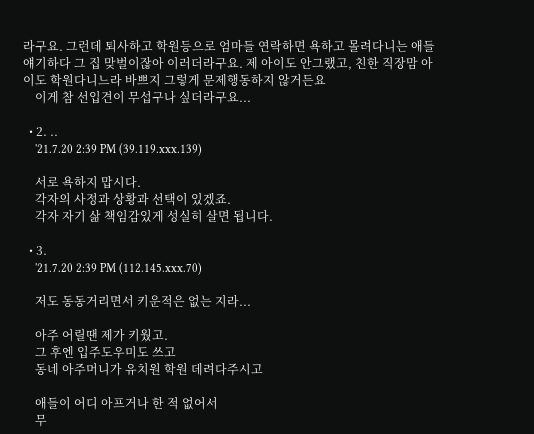라구요. 그런데 퇴사하고 학원등으로 엄마들 연락하면 욕하고 몰려다니는 애들 얘기하다 그 집 맞벌이잖아 이러더라구요. 제 아이도 안그랬고, 친한 직장맘 아이도 학원다니느라 바쁘지 그렇게 문제행동하지 않거든요
    이게 참 선입견이 무섭구나 싶더라구요...

  • 2. ..
    '21.7.20 2:39 PM (39.119.xxx.139)

    서로 욕하지 맙시다.
    각자의 사정과 상황과 선택이 있겠죠.
    각자 자기 삶 책임감있게 성실히 살면 됩니다.

  • 3.
    '21.7.20 2:39 PM (112.145.xxx.70)

    저도 동동거리면서 키운적은 없는 지라...

    아주 어릴땐 제가 키웠고.
    그 후엔 입주도우미도 쓰고
    동네 아주머니가 유치원 학원 데려다주시고

    애들이 어디 아프거나 한 적 없어서
    무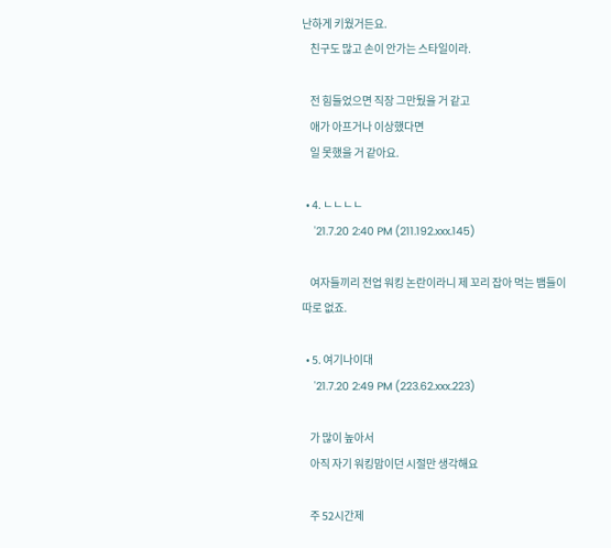난하게 키웠거든요.
    친구도 많고 손이 안가는 스타일이라.

    전 힘들었으면 직장 그만뒀을 거 같고
    애가 아프거나 이상했다면
    일 못했을 거 같아요.

  • 4. ㄴㄴㄴㄴ
    '21.7.20 2:40 PM (211.192.xxx.145)

    여자들끼리 전업 워킹 논란이라니 제 꼬리 잡아 먹는 뱀들이 따로 없죠.

  • 5. 여기나이대
    '21.7.20 2:49 PM (223.62.xxx.223)

    가 많이 높아서
    아직 자기 워킹맘이던 시절만 생각해요

    주 52시간제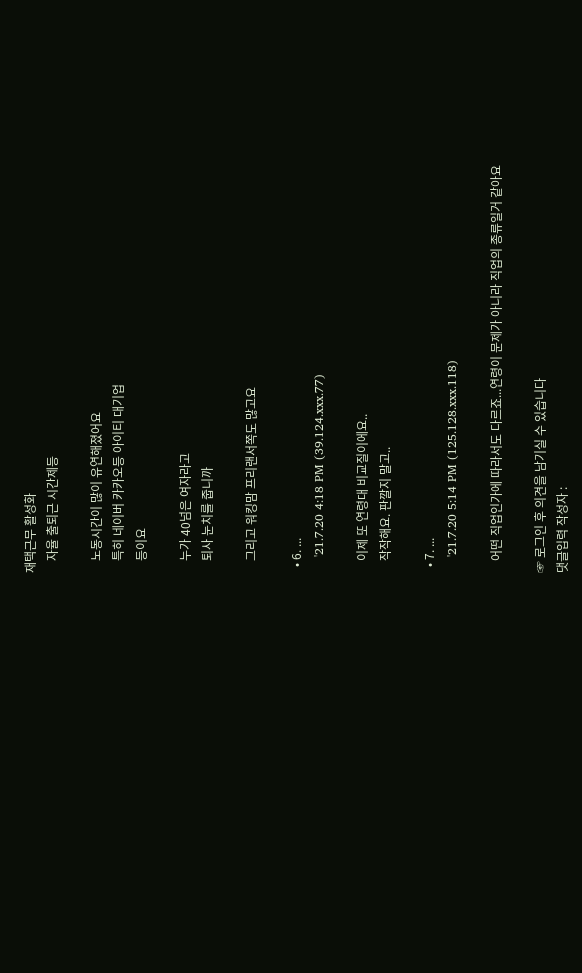재택근무 활성화
    자율 출퇴근 시간제등

    노동시간이 많이 유연해졌어요
    특히 네이버 카카오등 아이티 대기업
    등이요

    누가 40넘은 여자라고
    퇴사 눈치를 줍니까

    그리고 워킹맘 프리랜서쪽도 많고요

  • 6. ...
    '21.7.20 4:18 PM (39.124.xxx.77)

    이제 또 연령대 비교질이에요..
    작작해요. 판깔지 말고..

  • 7. ...
    '21.7.20 5:14 PM (125.128.xxx.118)

    어떤 직업인가에 따라서도 다르죠...연령이 문제가 아니라 직업의 종류일거 같아요

☞ 로그인 후 의견을 남기실 수 있습니다
댓글입력 작성자 :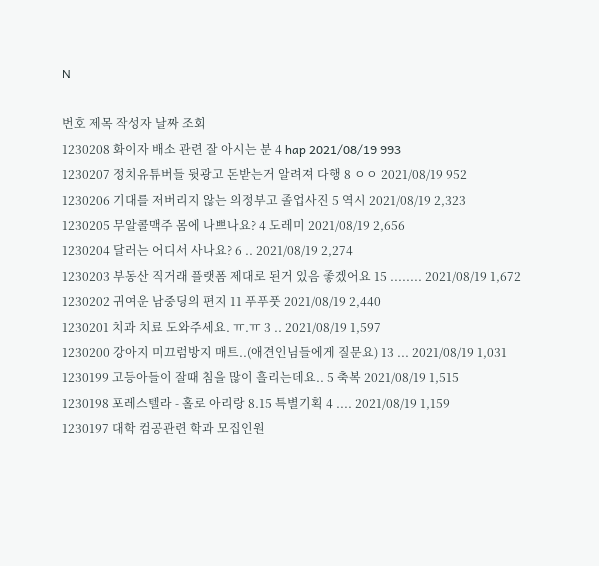N

번호 제목 작성자 날짜 조회
1230208 화이자 배소 관련 잘 아시는 분 4 hap 2021/08/19 993
1230207 정치유튜버들 뒷광고 돈받는거 알려져 다행 8 ㅇㅇ 2021/08/19 952
1230206 기대를 저버리지 않는 의정부고 졸업사진 5 역시 2021/08/19 2,323
1230205 무알콜맥주 몸에 나쁘나요? 4 도레미 2021/08/19 2,656
1230204 달러는 어디서 사나요? 6 .. 2021/08/19 2,274
1230203 부동산 직거래 플랫폼 제대로 된거 있음 좋겠어요 15 ........ 2021/08/19 1,672
1230202 귀여운 남중딩의 편지 11 푸푸풋 2021/08/19 2,440
1230201 치과 치료 도와주세요. ㅠ.ㅠ 3 .. 2021/08/19 1,597
1230200 강아지 미끄럼방지 매트..(애견인님들에게 질문요) 13 ... 2021/08/19 1,031
1230199 고등아들이 잘때 침을 많이 흘리는데요.. 5 축복 2021/08/19 1,515
1230198 포레스텔라 - 홀로 아리랑 8.15 특별기획 4 .... 2021/08/19 1,159
1230197 대학 컴공관련 학과 모집인원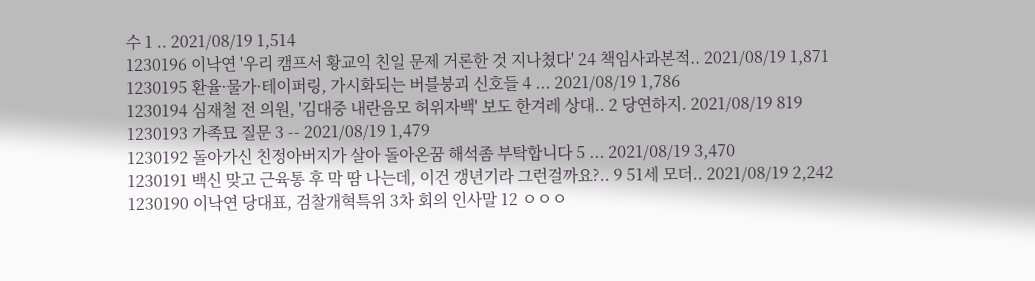수 1 .. 2021/08/19 1,514
1230196 이낙연 '우리 캠프서 황교익 친일 문제 거론한 것 지나쳤다' 24 책임사과본적.. 2021/08/19 1,871
1230195 환율·물가·테이퍼링, 가시화되는 버블붕괴 신호들 4 ... 2021/08/19 1,786
1230194 심재철 전 의원, '김대중 내란음모 허위자백' 보도 한겨레 상대.. 2 당연하지. 2021/08/19 819
1230193 가족묘 질문 3 -- 2021/08/19 1,479
1230192 돌아가신 친정아버지가 살아 돌아온꿈 해석좀 부탁합니다 5 ... 2021/08/19 3,470
1230191 백신 맞고 근육통 후 막 땀 나는데, 이건 갱년기라 그런걸까요?.. 9 51세 모더.. 2021/08/19 2,242
1230190 이낙연 당대표, 검찰개혁특위 3차 회의 인사말 12 ㅇㅇㅇ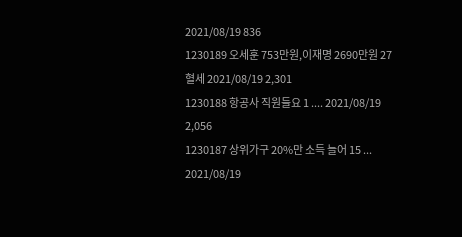2021/08/19 836
1230189 오세훈 753만원,이재명 2690만원 27 혈세 2021/08/19 2,301
1230188 항공사 직원들요 1 .... 2021/08/19 2,056
1230187 상위가구 20%만 소득 늘어 15 ... 2021/08/19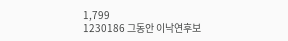1,799
1230186 그동안 이낙연후보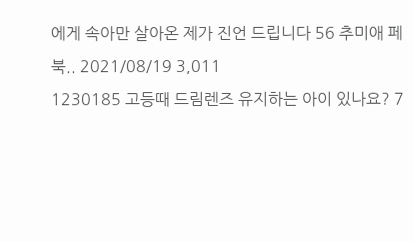에게 속아만 살아온 제가 진언 드립니다 56 추미애 페북.. 2021/08/19 3,011
1230185 고등때 드림렌즈 유지하는 아이 있나요? 7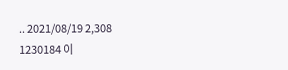.. 2021/08/19 2,308
1230184 이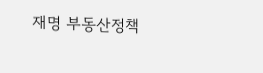재명 부동산정책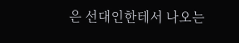은 선대인한테서 나오는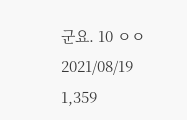군요. 10 ㅇㅇ 2021/08/19 1,359